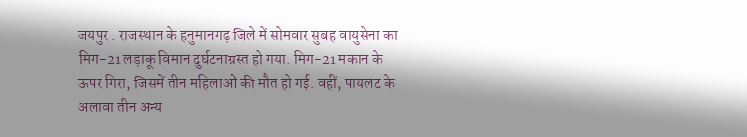जयपुर . राजस्थान के हनुमानगढ़ जिले में सोमवार सुबह वायुसेना का मिग-21 लड़ाकू विमान दुर्घटनाग्रस्त हो गया. मिग-21 मकान के ऊपर गिरा, जिसमें तीन महिलाओं की मौत हो गई. वहीं, पायलट के अलावा तीन अन्य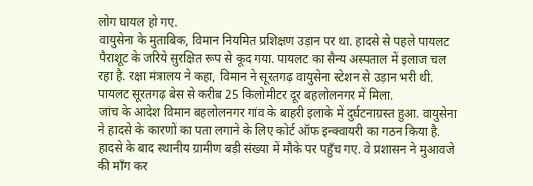लोग घायल हो गए.
वायुसेना के मुताबिक, विमान नियमित प्रशिक्षण उड़ान पर था. हादसे से पहले पायलट पैराशूट के जरिये सुरक्षित रूप से कूद गया. पायलट का सैन्य अस्पताल में इलाज चल रहा है. रक्षा मंत्रालय ने कहा, विमान ने सूरतगढ़ वायुसेना स्टेशन से उड़ान भरी थी. पायलट सूरतगढ़ बेस से करीब 25 किलोमीटर दूर बहलोलनगर में मिला.
जांच के आदेश विमान बहलोलनगर गांव के बाहरी इलाके में दुर्घटनाग्रस्त हुआ. वायुसेना ने हादसे के कारणों का पता लगाने के लिए कोर्ट ऑफ इन्क्वायरी का गठन किया है.
हादसे के बाद स्थानीय ग्रामीण बड़ी संख्या में मौके पर पहुँच गए. वे प्रशासन ने मुआवजे की माँग कर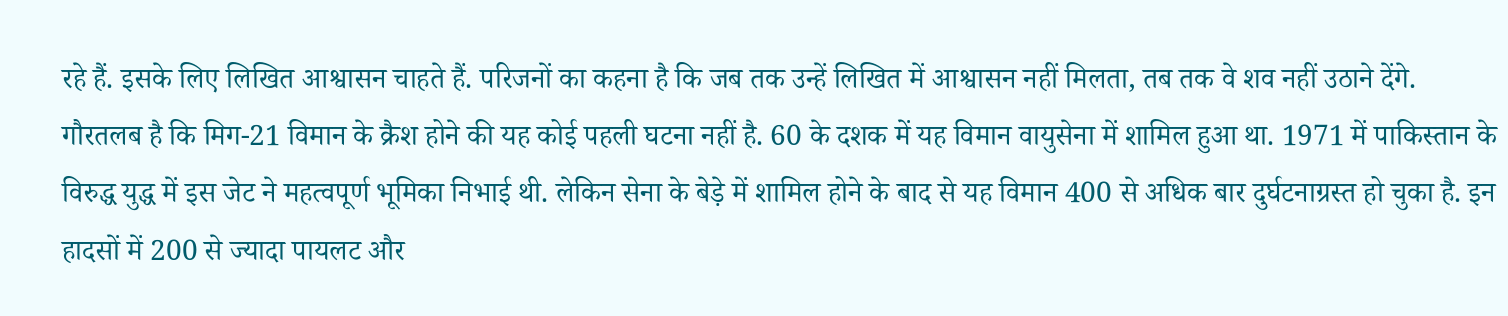रहे हैं. इसके लिए लिखित आश्वासन चाहते हैं. परिजनों का कहना है कि जब तक उन्हें लिखित में आश्वासन नहीं मिलता, तब तक वे शव नहीं उठाने देंगे.
गौरतलब है कि मिग-21 विमान के क्रैश होने की यह कोई पहली घटना नहीं है. 60 के दशक में यह विमान वायुसेना में शामिल हुआ था. 1971 में पाकिस्तान के विरुद्ध युद्ध में इस जेट ने महत्वपूर्ण भूमिका निभाई थी. लेकिन सेना के बेड़े में शामिल होने के बाद से यह विमान 400 से अधिक बार दुर्घटनाग्रस्त हो चुका है. इन हादसों में 200 से ज्यादा पायलट और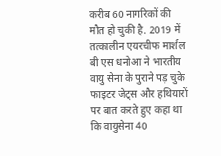करीब 60 नागरिकों की मौत हो चुकी है. 2019 में तत्कालीन एयरचीफ मार्शल बी एस धनोआ ने भारतीय वायु सेना के पुराने पड़ चुके फाइटर जेट्स और हथियारों पर बात करते हुए कहा था कि वायुसेना 40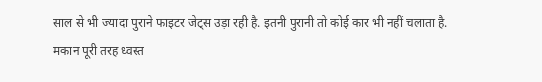साल से भी ज्यादा पुराने फाइटर जेट्स उड़ा रही है. इतनी पुरानी तो कोई कार भी नहीं चलाता है.
मकान पूरी तरह ध्वस्त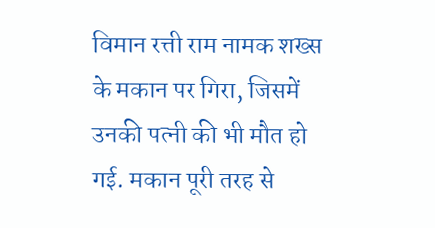विमान रत्ती राम नामक शख्स के मकान पर गिरा, जिसमें उनकी पत्नी की भी मौत हो गई. मकान पूरी तरह से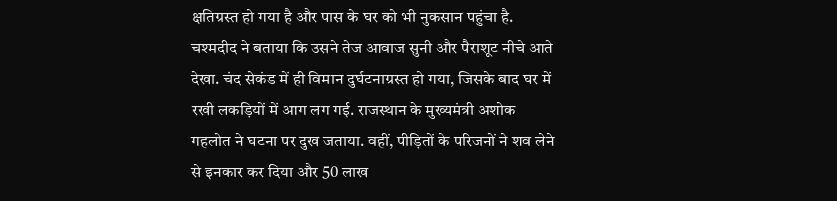क्षतिग्रस्त हो गया है और पास के घर को भी नुकसान पहुंचा है. चश्मदीद ने बताया कि उसने तेज आवाज सुनी और पैराशूट नीचे आते देखा. चंद सेकंड में ही विमान दुर्घटनाग्रस्त हो गया, जिसके बाद घर में रखी लकड़ियों में आग लग गई. राजस्थान के मुख्यमंत्री अशोक गहलोत ने घटना पर दुख जताया. वहीं, पीड़ितों के परिजनों ने शव लेने से इनकार कर दिया और 50 लाख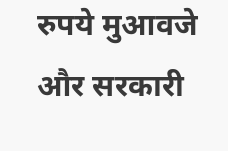रुपये मुआवजे और सरकारी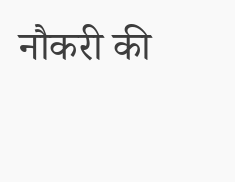नौकरी की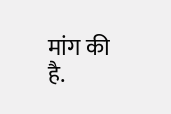मांग की है.